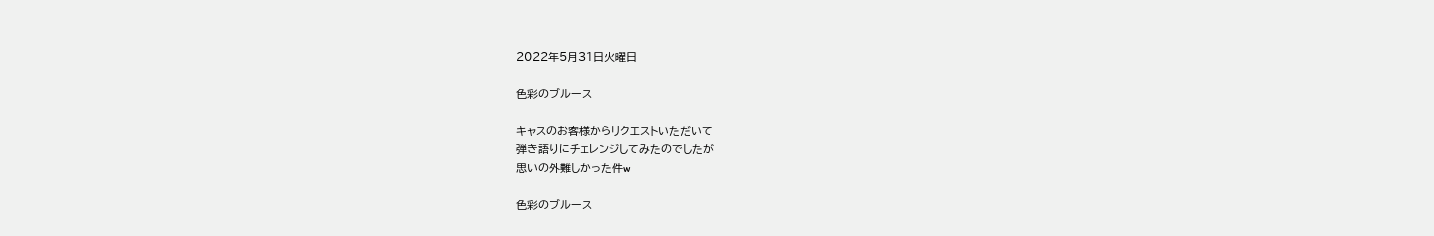2022年5月31日火曜日

色彩のブルース

キャスのお客様からリクエストいただいて
弾き語りにチェレンジしてみたのでしたが
思いの外難しかった件w

色彩のブルース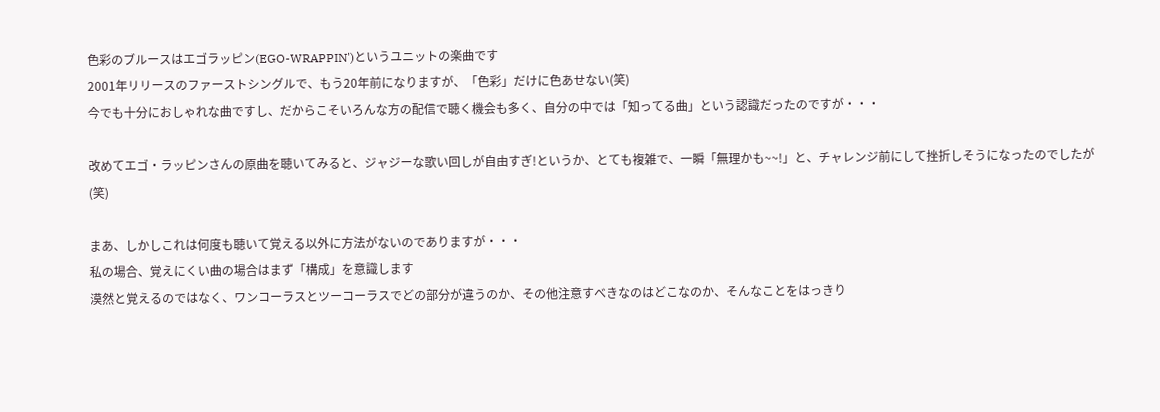色彩のブルースはエゴラッピン(EGO-WRAPPIN')というユニットの楽曲です
2001年リリースのファーストシングルで、もう20年前になりますが、「色彩」だけに色あせない(笑)
今でも十分におしゃれな曲ですし、だからこそいろんな方の配信で聴く機会も多く、自分の中では「知ってる曲」という認識だったのですが・・・

改めてエゴ・ラッピンさんの原曲を聴いてみると、ジャジーな歌い回しが自由すぎ!というか、とても複雑で、一瞬「無理かも~~!」と、チャレンジ前にして挫折しそうになったのでしたが(笑)

まあ、しかしこれは何度も聴いて覚える以外に方法がないのでありますが・・・
私の場合、覚えにくい曲の場合はまず「構成」を意識します
漠然と覚えるのではなく、ワンコーラスとツーコーラスでどの部分が違うのか、その他注意すべきなのはどこなのか、そんなことをはっきり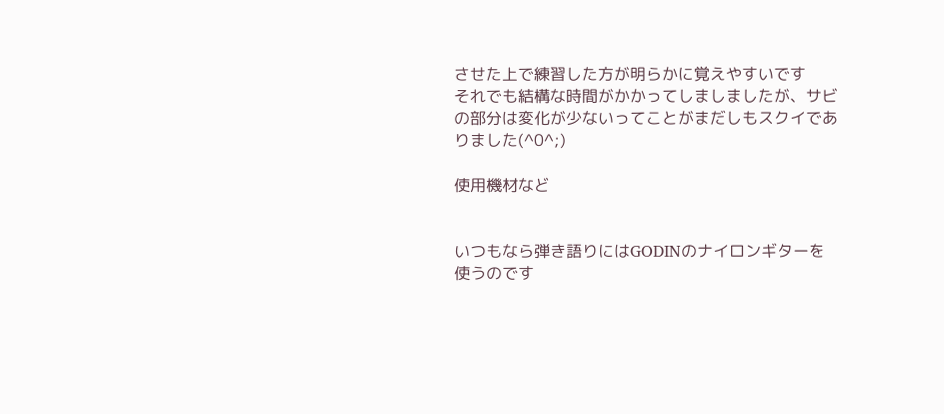させた上で練習した方が明らかに覚えやすいです
それでも結構な時間がかかってしましましたが、サビの部分は変化が少ないってことがまだしもスクイでありました(^0^;)

使用機材など


いつもなら弾き語りにはGODINのナイロンギターを使うのです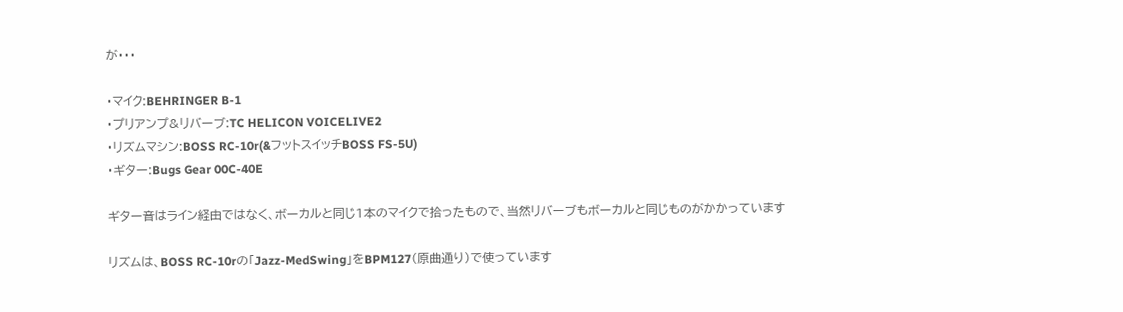が・・・

・マイク:BEHRINGER B-1
・プリアンプ&リバーブ:TC HELICON VOICELIVE2
・リズムマシン:BOSS RC-10r(&フットスイッチBOSS FS-5U)
・ギター:Bugs Gear 00C-40E

ギター音はライン経由ではなく、ボーカルと同じ1本のマイクで拾ったもので、当然リバーブもボーカルと同じものがかかっています

リズムは、BOSS RC-10rの「Jazz-MedSwing」をBPM127(原曲通り)で使っています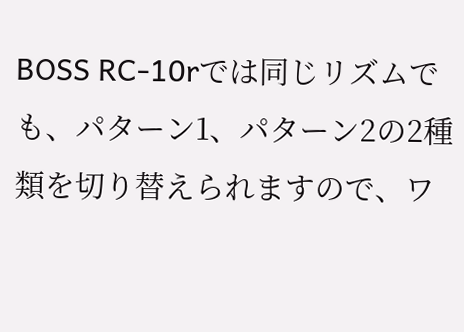BOSS RC-10rでは同じリズムでも、パターン1、パターン2の2種類を切り替えられますので、ワ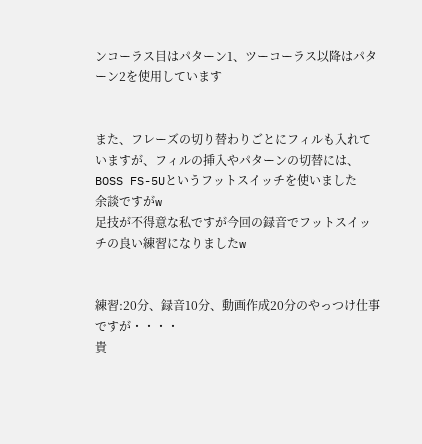ンコーラス目はパターン1、ツーコーラス以降はパターン2を使用しています


また、フレーズの切り替わりごとにフィルも入れていますが、フィルの挿入やパターンの切替には、BOSS FS-5Uというフットスイッチを使いました
余談ですがw
足技が不得意な私ですが今回の録音でフットスイッチの良い練習になりましたw


練習:20分、録音10分、動画作成20分のやっつけ仕事ですが・・・・
貴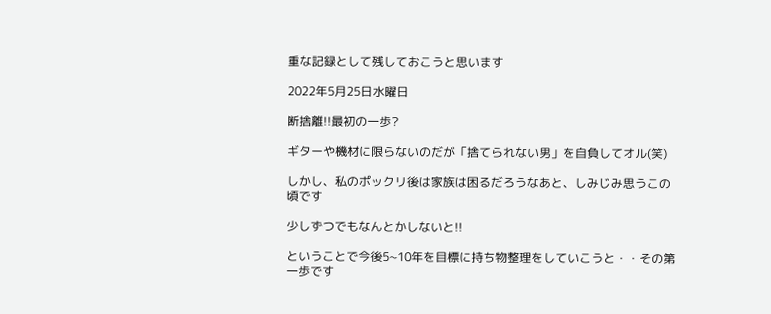重な記録として残しておこうと思います

2022年5月25日水曜日

断捨離!!最初の一歩?

ギターや機材に限らないのだが「捨てられない男」を自負してオル(笑)

しかし、私のポックリ後は家族は困るだろうなあと、しみじみ思うこの頃です

少しずつでもなんとかしないと!!

ということで今後5~10年を目標に持ち物整理をしていこうと・・その第一歩です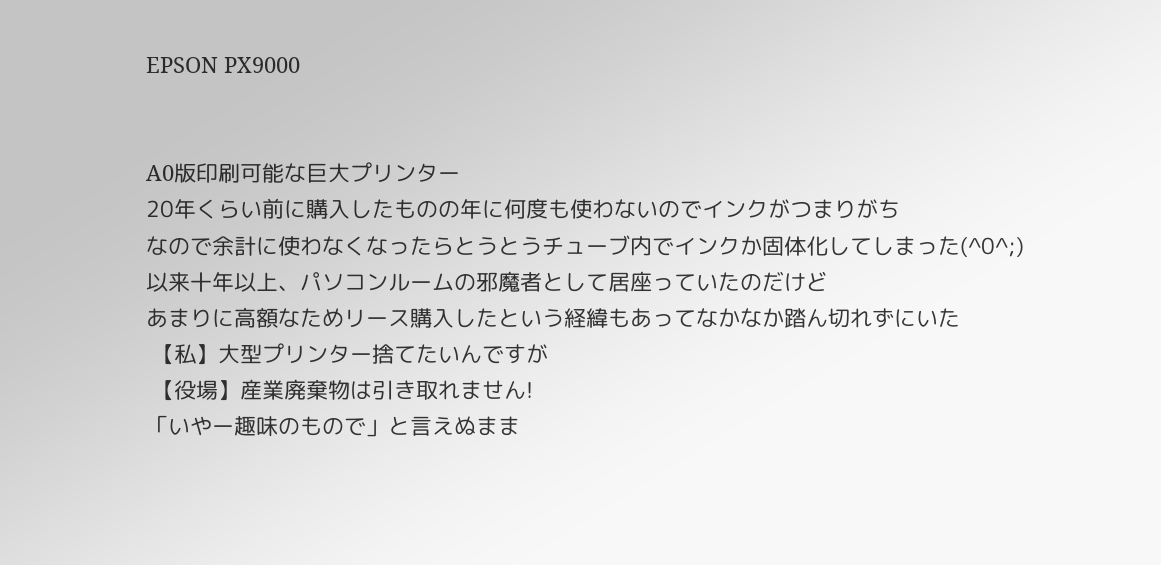EPSON PX9000


A0版印刷可能な巨大プリンター
20年くらい前に購入したものの年に何度も使わないのでインクがつまりがち
なので余計に使わなくなったらとうとうチューブ内でインクか固体化してしまった(^0^;)
以来十年以上、パソコンルームの邪魔者として居座っていたのだけど
あまりに高額なためリース購入したという経緯もあってなかなか踏ん切れずにいた
 【私】大型プリンター捨てたいんですが
 【役場】産業廃棄物は引き取れません!
「いやー趣味のもので」と言えぬまま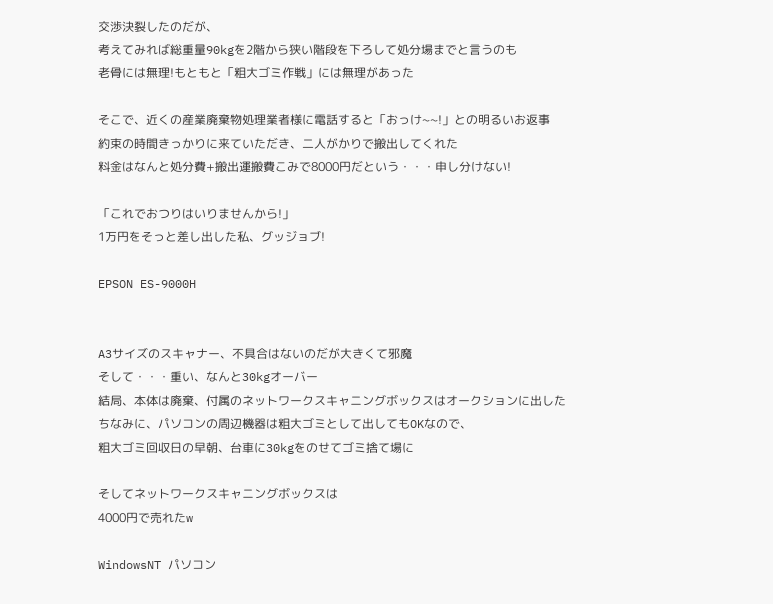交渉決裂したのだが、
考えてみれば総重量90kgを2階から狭い階段を下ろして処分場までと言うのも
老骨には無理!もともと「粗大ゴミ作戦」には無理があった

そこで、近くの産業廃棄物処理業者様に電話すると「おっけ~~!」との明るいお返事
約束の時間きっかりに来ていただき、二人がかりで搬出してくれた
料金はなんと処分費+搬出運搬費こみで8000円だという・・・申し分けない!

「これでおつりはいりませんから!」
1万円をそっと差し出した私、グッジョブ!

EPSON ES-9000H


A3サイズのスキャナー、不具合はないのだが大きくて邪魔
そして・・・重い、なんと30kgオーバー
結局、本体は廃棄、付属のネットワークスキャニングボックスはオークションに出した
ちなみに、パソコンの周辺機器は粗大ゴミとして出してもOKなので、
粗大ゴミ回収日の早朝、台車に30kgをのせてゴミ捨て場に

そしてネットワークスキャニングボックスは
4000円で売れたw

WindowsNT パソコン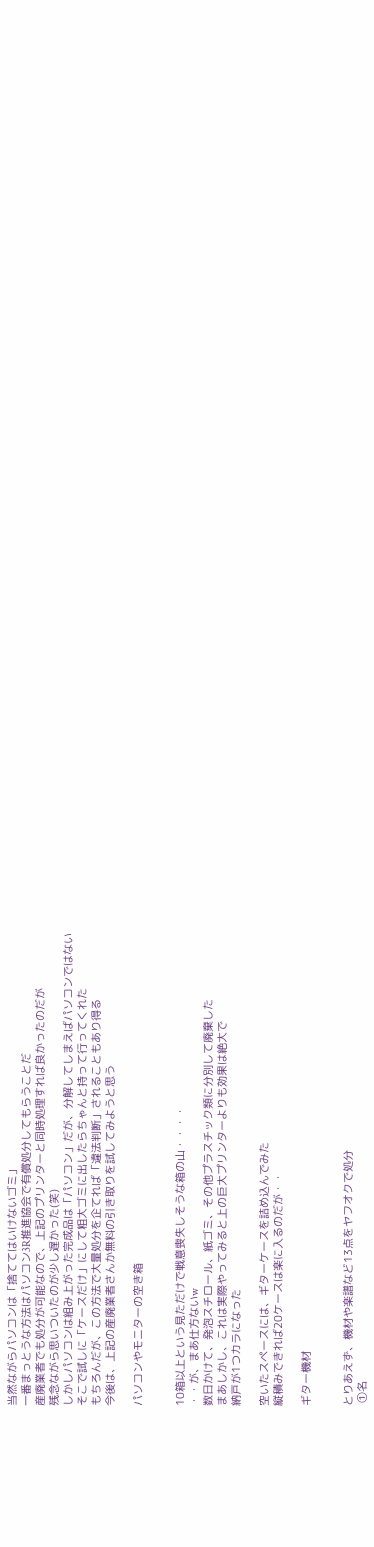当然ながらパソコンは「捨ててはいけないゴミ」
一番まっとうな方法はパソコン3R推進協会で有償処分してもらうことだ
産廃業者でも処分が可能なので、上記のプリンターと同時処理すれば良かったのだが
残念ながら思いついたのが少し遅かった(笑)
しかしパソコンは組み上がった完成品は「パソコン」だが、分解してしまえばパソコンではない
そこで試しに「ケースだけ」にして粗大ゴミに出したらちゃんと持って行ってくれた
もちろんだが、この方法で大量処分を企てれば「違法判断」されることもあり得る
今後は、上記の産廃業者さんか無料の引き取りを試してみようと思う

パソコンやモニターの空き箱


10箱以上という見ただけで戦意喪失しそうな箱の山・・・・
・・が、まあ仕方ないw
数日かけて、発泡スチロール、紙ゴミ、その他プラスチック類に分別して廃棄した
まあしかし、これは実際やってみると上の巨大プリンターよりも効果は絶大で
納戸が1つカラになった

空いたスペースには、ギターケースを詰め込んでみた
縦積みできれば20ケースは楽に入るのだが・・

ギター機材


とりあえず、機材や楽譜など13点をヤフオクで処分
 ①名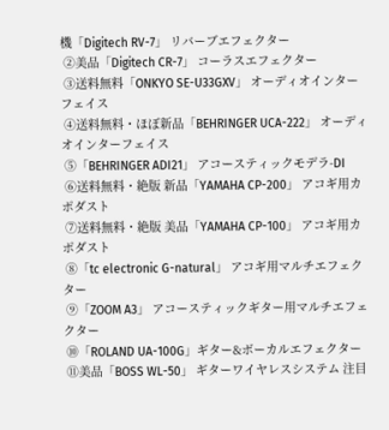機「Digitech RV-7」 リバーブエフェクター
 ②美品「Digitech CR-7」 コーラスエフェクター
 ③送料無料「ONKYO SE-U33GXV」 オーディオインターフェイス
 ④送料無料・ほぼ新品「BEHRINGER UCA-222」 オーディオインターフェイス
 ⑤「BEHRINGER ADI21」 アコースティックモデラ-DI
 ⑥送料無料・絶版 新品「YAMAHA CP-200」 アコギ用カポダスト
 ⑦送料無料・絶版 美品「YAMAHA CP-100」 アコギ用カポダスト
 ⑧「tc electronic G-natural」 アコギ用マルチエフェクター
 ⑨「ZOOM A3」 アコースティックギター用マルチエフェクター
 ⑩「ROLAND UA-100G」ギター&ボーカルエフェクター
 ⑪美品「BOSS WL-50」 ギターワイヤレスシステム 注目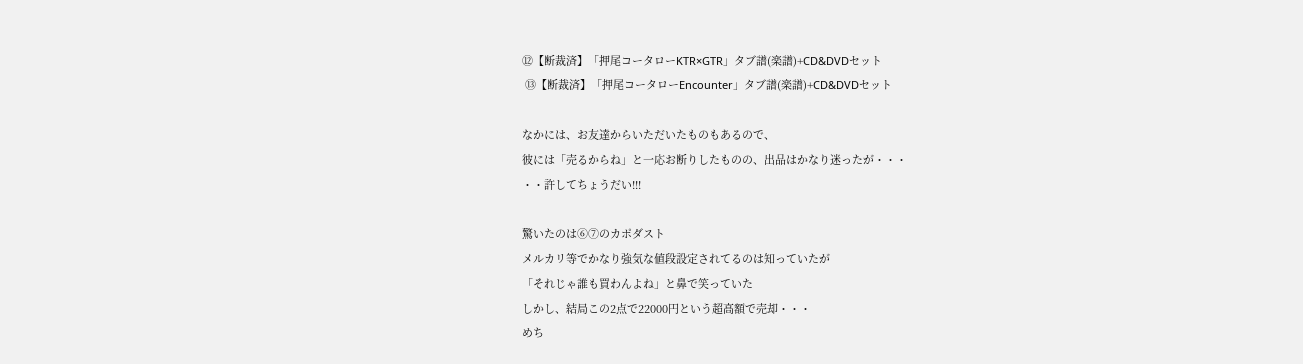⑫【断裁済】「押尾コータローKTR×GTR」タブ譜(楽譜)+CD&DVDセット
 ⑬【断裁済】「押尾コータローEncounter」タブ譜(楽譜)+CD&DVDセット

なかには、お友達からいただいたものもあるので、
彼には「売るからね」と一応お断りしたものの、出品はかなり迷ったが・・・
・・許してちょうだい!!!

驚いたのは⑥⑦のカポダスト
メルカリ等でかなり強気な値段設定されてるのは知っていたが
「それじゃ誰も買わんよね」と鼻で笑っていた
しかし、結局この2点で22000円という超高額で売却・・・
めち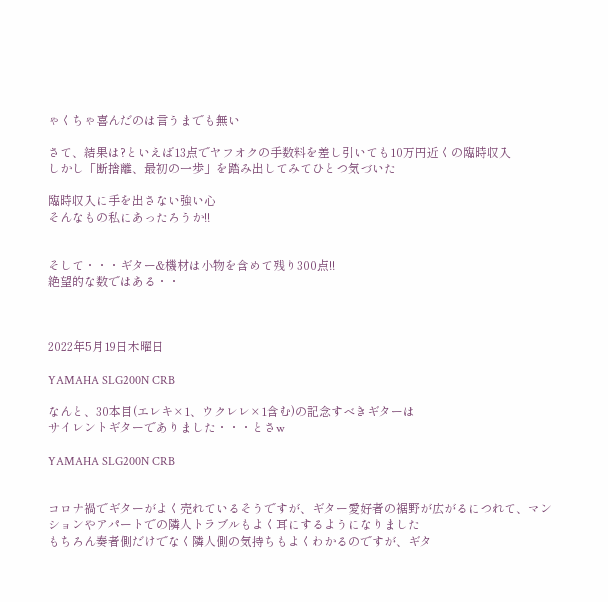ゃくちゃ喜んだのは言うまでも無い

さて、結果は?といえば13点でヤフオクの手数料を差し引いても10万円近くの臨時収入
しかし「断捨離、最初の一歩」を踏み出してみてひとつ気づいた

臨時収入に手を出さない強い心
そんなもの私にあったろうか!!


そして・・・ギター&機材は小物を含めて残り300点!!
絶望的な数ではある・・



2022年5月19日木曜日

YAMAHA SLG200N CRB

なんと、30本目(エレキ×1、ウクレレ×1含む)の記念すべきギターは
サイレントギターでありました・・・とさw

YAMAHA SLG200N CRB


コロナ禍でギターがよく売れているそうですが、ギター愛好者の裾野が広がるにつれて、マンションやアパートでの隣人トラブルもよく耳にするようになりました
もちろん奏者側だけでなく隣人側の気持ちもよくわかるのですが、ギタ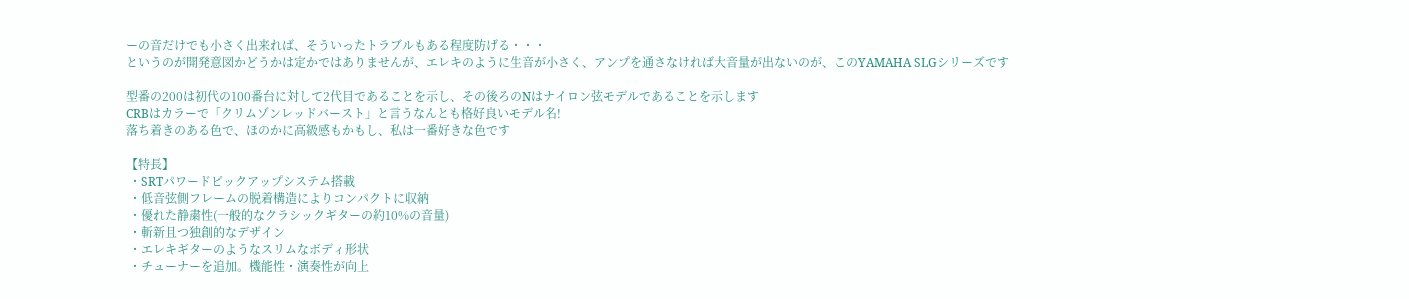ーの音だけでも小さく出来れば、そういったトラブルもある程度防げる・・・
というのが開発意図かどうかは定かではありませんが、エレキのように生音が小さく、アンプを通さなければ大音量が出ないのが、このYAMAHA SLGシリーズです

型番の200は初代の100番台に対して2代目であることを示し、その後ろのNはナイロン弦モデルであることを示します
CRBはカラーで「クリムゾンレッドバースト」と言うなんとも格好良いモデル名!
落ち着きのある色で、ほのかに高級感もかもし、私は一番好きな色です

【特長】
 ・SRTパワードピックアップシステム搭載
 ・低音弦側フレームの脱着構造によりコンパクトに収納
 ・優れた静粛性(一般的なクラシックギターの約10%の音量)
 ・斬新且つ独創的なデザイン
 ・エレキギターのようなスリムなボディ形状
 ・チューナーを追加。機能性・演奏性が向上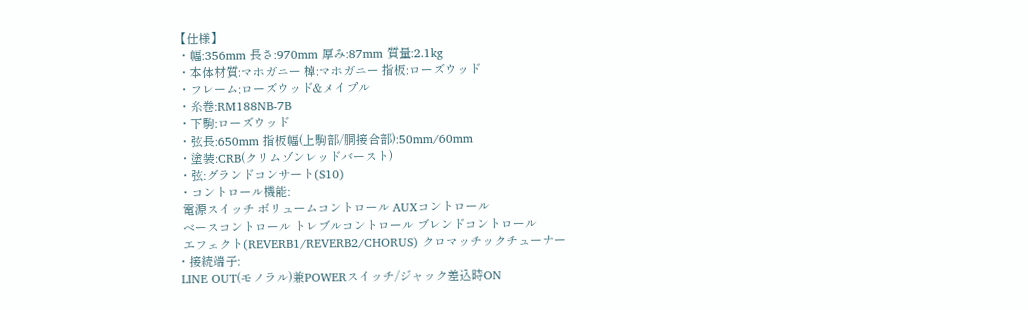【仕様】
 ・幅:356mm 長さ:970mm 厚み:87mm 質量:2.1kg
 ・本体材質:マホガニー 棹:マホガニー 指板:ローズウッド
 ・フレーム:ローズウッド&メイプル
 ・糸巻:RM188NB-7B
 ・下駒:ローズウッド
 ・弦長:650mm 指板幅(上駒部/胴接合部):50mm/60mm
 ・塗装:CRB(クリムゾンレッドバースト)
 ・弦:グランドコンサート(S10)
 ・コントロール機能:
  電源スイッチ ボリュームコントロール AUXコントロール
  ベースコントロール トレブルコントロール ブレンドコントロール
  エフェクト(REVERB1/REVERB2/CHORUS) クロマッチックチューナー
・接続端子:
 LINE OUT(モノラル)兼POWERスイッチ/ジャック差込時ON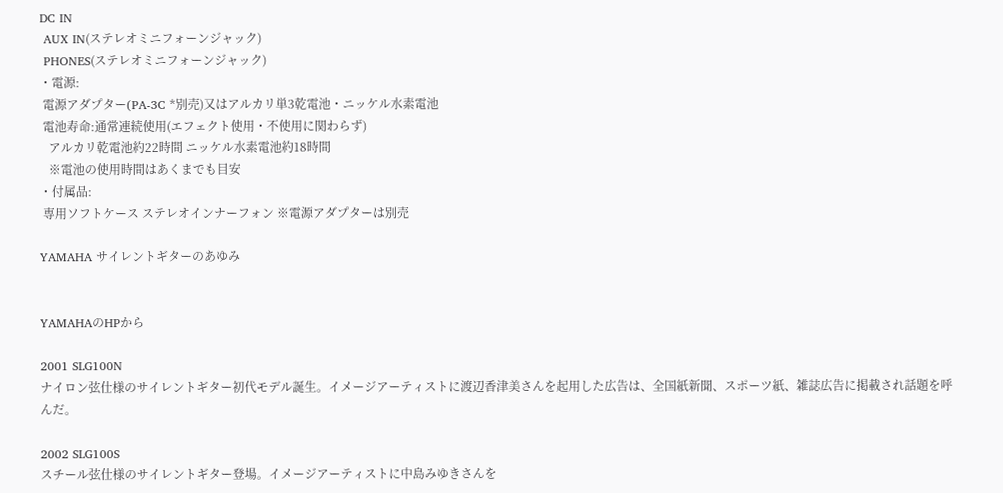DC IN
 AUX IN(ステレオミニフォーンジャック)
 PHONES(ステレオミニフォーンジャック)
・電源:
 電源アダプター(PA-3C *別売)又はアルカリ単3乾電池・ニッケル水素電池
 電池寿命:通常連続使用(エフェクト使用・不使用に関わらず)
   アルカリ乾電池約22時間 ニッケル水素電池約18時間
   ※電池の使用時間はあくまでも目安
・付属品:
 専用ソフトケース ステレオインナーフォン ※電源アダプターは別売

YAMAHA サイレントギターのあゆみ


YAMAHAのHPから

2001 SLG100N
ナイロン弦仕様のサイレントギター初代モデル誕生。イメージアーティストに渡辺香津美さんを起用した広告は、全国紙新聞、スポーツ紙、雑誌広告に掲載され話題を呼んだ。

2002 SLG100S
スチール弦仕様のサイレントギター登場。イメージアーティストに中島みゆきさんを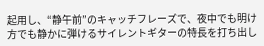起用し、“静午前”のキャッチフレーズで、夜中でも明け方でも静かに弾けるサイレントギターの特長を打ち出し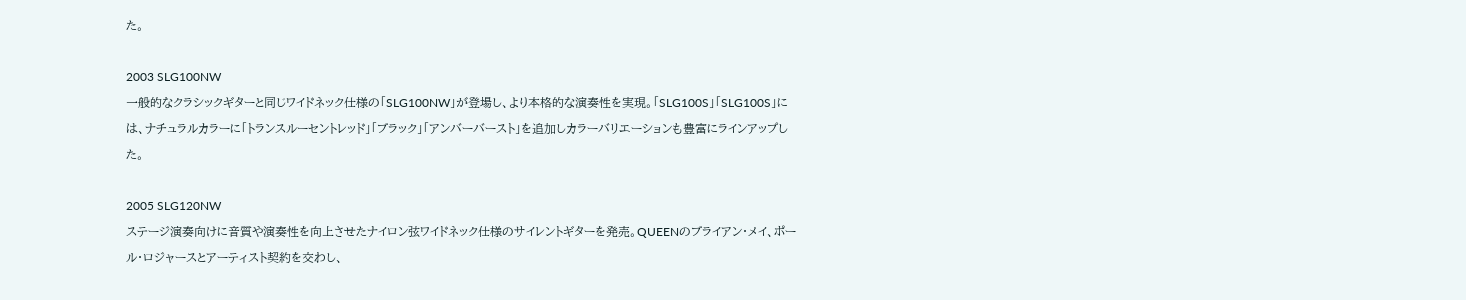た。

2003 SLG100NW
一般的なクラシックギターと同じワイドネック仕様の「SLG100NW」が登場し、より本格的な演奏性を実現。「SLG100S」「SLG100S」には、ナチュラルカラーに「トランスルーセントレッド」「ブラック」「アンバーバースト」を追加しカラーバリエーションも豊富にラインアップした。

2005 SLG120NW
ステージ演奏向けに音質や演奏性を向上させたナイロン弦ワイドネック仕様のサイレントギターを発売。QUEENのブライアン・メイ、ポール・ロジャースとアーティスト契約を交わし、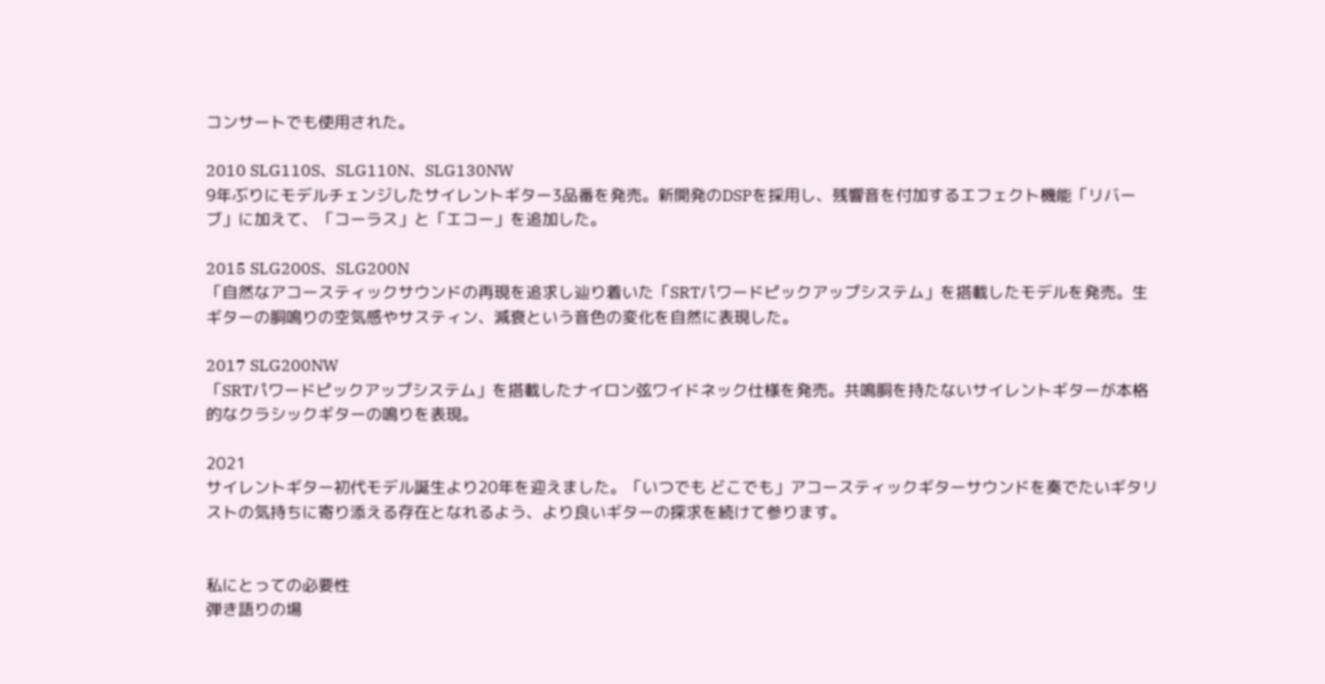コンサートでも使用された。

2010 SLG110S、SLG110N、SLG130NW
9年ぶりにモデルチェンジしたサイレントギター3品番を発売。新開発のDSPを採用し、残響音を付加するエフェクト機能「リバーブ」に加えて、「コーラス」と「エコー」を追加した。

2015 SLG200S、SLG200N
「自然なアコースティックサウンドの再現を追求し辿り着いた「SRTパワードピックアップシステム」を搭載したモデルを発売。生ギターの胴鳴りの空気感やサスティン、減衰という音色の変化を自然に表現した。

2017 SLG200NW
「SRTパワードピックアップシステム」を搭載したナイロン弦ワイドネック仕様を発売。共鳴胴を持たないサイレントギターが本格的なクラシックギターの鳴りを表現。

2021
サイレントギター初代モデル誕生より20年を迎えました。「いつでも どこでも」アコースティックギターサウンドを奏でたいギタリストの気持ちに寄り添える存在となれるよう、より良いギターの探求を続けて参ります。


私にとっての必要性
弾き語りの場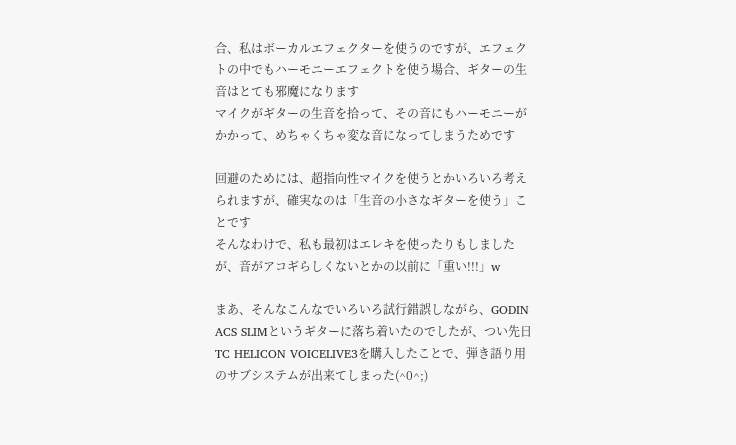合、私はボーカルエフェクターを使うのですが、エフェクトの中でもハーモニーエフェクトを使う場合、ギターの生音はとても邪魔になります
マイクがギターの生音を拾って、その音にもハーモニーがかかって、めちゃくちゃ変な音になってしまうためです

回避のためには、超指向性マイクを使うとかいろいろ考えられますが、確実なのは「生音の小さなギターを使う」ことです
そんなわけで、私も最初はエレキを使ったりもしましたが、音がアコギらしくないとかの以前に「重い!!!」w

まあ、そんなこんなでいろいろ試行錯誤しながら、GODIN ACS SLIMというギターに落ち着いたのでしたが、つい先日TC HELICON VOICELIVE3を購入したことで、弾き語り用のサブシステムが出来てしまった(^0^;)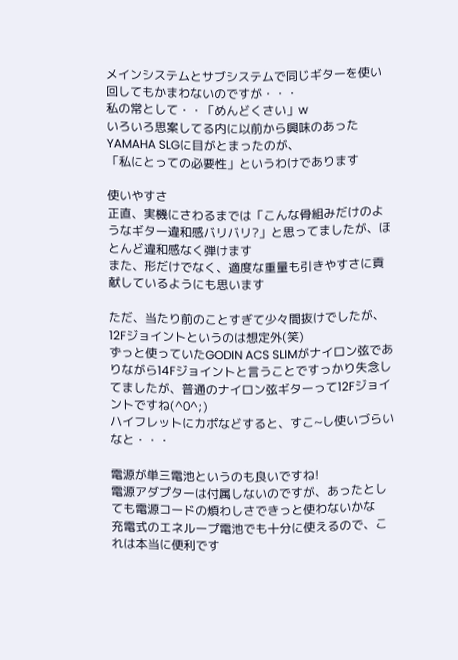メインシステムとサブシステムで同じギターを使い回してもかまわないのですが・・・
私の常として・・「めんどくさい」w
いろいろ思案してる内に以前から興味のあったYAMAHA SLGに目がとまったのが、
「私にとっての必要性」というわけであります

使いやすさ
正直、実機にさわるまでは「こんな骨組みだけのようなギター違和感バリバリ?」と思ってましたが、ほとんど違和感なく弾けます
また、形だけでなく、適度な重量も引きやすさに貢献しているようにも思います

ただ、当たり前のことすぎて少々間抜けでしたが、12Fジョイントというのは想定外(笑)
ずっと使っていたGODIN ACS SLIMがナイロン弦でありながら14Fジョイントと言うことですっかり失念してましたが、普通のナイロン弦ギターって12Fジョイントですね(^0^;)
ハイフレットにカポなどすると、すこ~し使いづらいなと・・・

電源が単三電池というのも良いですね!
電源アダプターは付属しないのですが、あったとしても電源コードの煩わしさできっと使わないかな
充電式のエネループ電池でも十分に使えるので、これは本当に便利です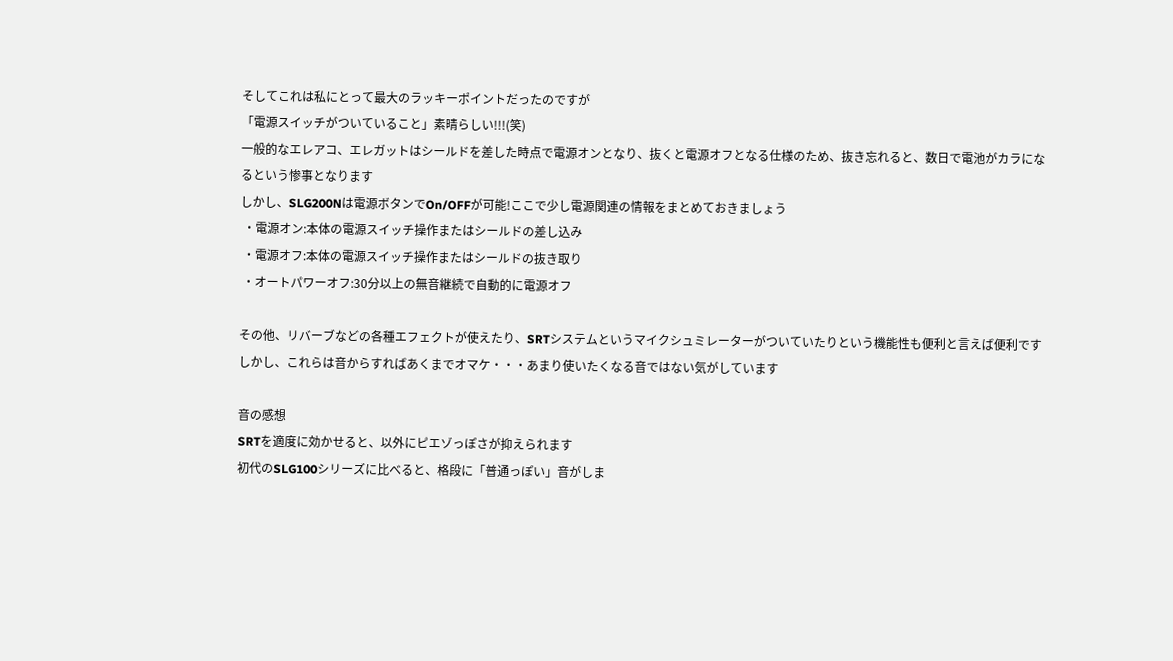そしてこれは私にとって最大のラッキーポイントだったのですが
「電源スイッチがついていること」素晴らしい!!!(笑)
一般的なエレアコ、エレガットはシールドを差した時点で電源オンとなり、抜くと電源オフとなる仕様のため、抜き忘れると、数日で電池がカラになるという惨事となります
しかし、SLG200Nは電源ボタンでOn/OFFが可能!ここで少し電源関連の情報をまとめておきましょう
 ・電源オン:本体の電源スイッチ操作またはシールドの差し込み
 ・電源オフ:本体の電源スイッチ操作またはシールドの抜き取り
 ・オートパワーオフ:30分以上の無音継続で自動的に電源オフ

その他、リバーブなどの各種エフェクトが使えたり、SRTシステムというマイクシュミレーターがついていたりという機能性も便利と言えば便利です
しかし、これらは音からすればあくまでオマケ・・・あまり使いたくなる音ではない気がしています

音の感想
SRTを適度に効かせると、以外にピエゾっぽさが抑えられます
初代のSLG100シリーズに比べると、格段に「普通っぽい」音がしま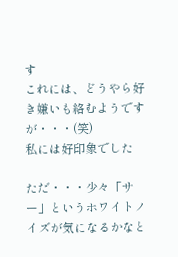す
これには、どうやら好き嫌いも絡むようですが・・・(笑)
私には好印象でした

ただ・・・少々「サー」というホワイトノイズが気になるかなと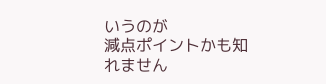いうのが
減点ポイントかも知れません